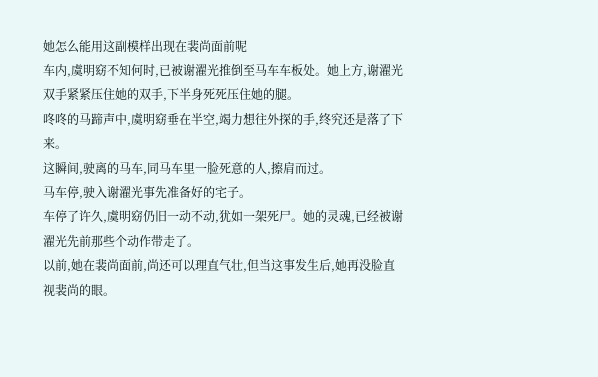她怎么能用这副模样出现在裴尚面前呢
车内,虞明窈不知何时,已被谢濯光推倒至马车车板处。她上方,谢濯光双手紧紧压住她的双手,下半身死死压住她的腿。
咚咚的马蹄声中,虞明窈垂在半空,竭力想往外探的手,终究还是落了下来。
这瞬间,驶离的马车,同马车里一脸死意的人,擦肩而过。
马车停,驶入谢濯光事先准备好的宅子。
车停了许久,虞明窈仍旧一动不动,犹如一架死尸。她的灵魂,已经被谢濯光先前那些个动作带走了。
以前,她在裴尚面前,尚还可以理直气壮,但当这事发生后,她再没脸直视裴尚的眼。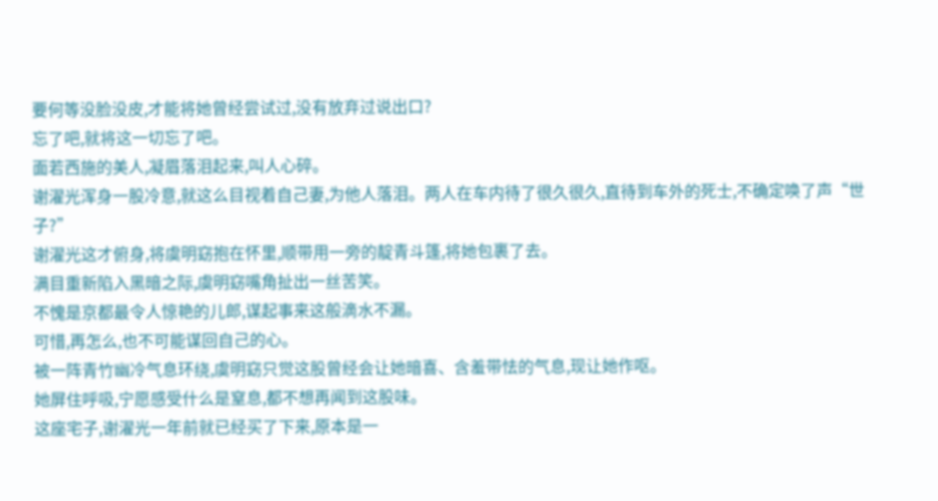要何等没脸没皮,才能将她曾经尝试过,没有放弃过说出口?
忘了吧,就将这一切忘了吧。
面若西施的美人,凝眉落泪起来,叫人心碎。
谢濯光浑身一股冷意,就这么目视着自己妻,为他人落泪。两人在车内待了很久很久,直待到车外的死士,不确定唤了声“世子?”
谢濯光这才俯身,将虞明窈抱在怀里,顺带用一旁的靛青斗篷,将她包裹了去。
满目重新陷入黑暗之际,虞明窈嘴角扯出一丝苦笑。
不愧是京都最令人惊艳的儿郎,谋起事来这般滴水不漏。
可惜,再怎么,也不可能谋回自己的心。
被一阵青竹幽冷气息环绕,虞明窈只觉这股曾经会让她暗喜、含羞带怯的气息,现让她作呕。
她屏住呼吸,宁愿感受什么是窒息,都不想再闻到这股味。
这座宅子,谢濯光一年前就已经买了下来,原本是一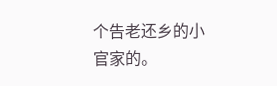个告老还乡的小官家的。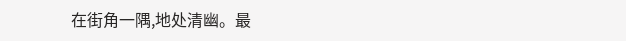在街角一隅,地处清幽。最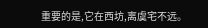重要的是,它在西坊,离虞宅不远。